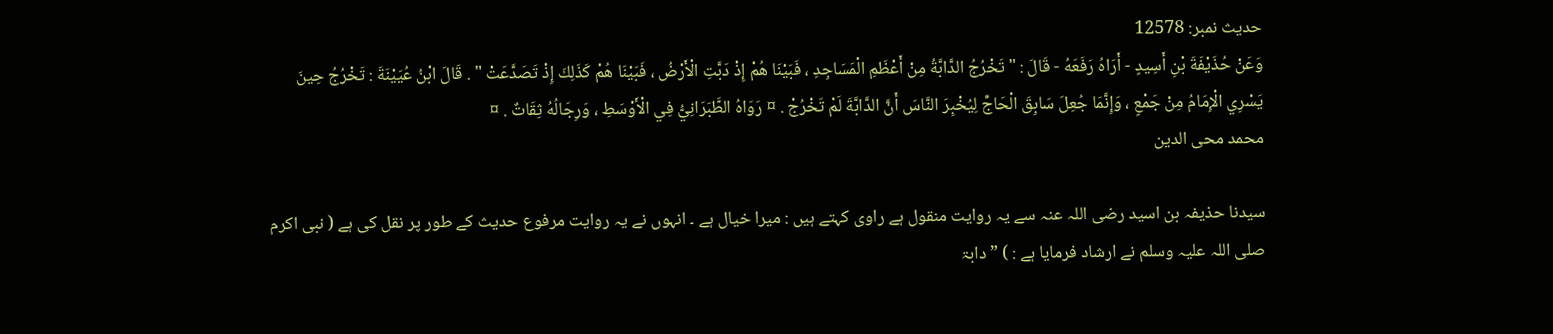حدیث نمبر: 12578
وَعَنْ حُذَيْفَةَ بْنِ أَسِيدٍ - أَرَاهُ رَفَعَهُ - قَالَ : " تَخْرُجُ الدَّابَّةُ مِنْ أَعْظَمِ الْمَسَاجِدِ ، فَبَيْنَا هُمْ إِذْ دَبَّتِ الْأَرْضُ ، فَبَيْنَا هُمْ كَذَلِكَ إِذْ تَصَدَّعَتْ " . قَالَ ابْنُ عُيَيْنَةَ : تَخْرُجُ حِينَ يَسْرِي الْإِمَامُ مِنْ جَمْعٍ ، وَإِنَّمَا جُعِلَ سَابِقَ الْحَاجِّ لِيُخْبِرَ النَّاسَ أَنَّ الدَّابَّةَ لَمْ تَخْرُجْ . ¤ رَوَاهُ الطَّبَرَانِيُّ فِي الْأَوْسَطِ ، وَرِجَالُهُ ثِقَاتٌ . ¤
محمد محی الدین

سیدنا حذیفہ بن اسید رضی اللہ عنہ سے یہ روایت منقول ہے راوی کہتے ہیں : میرا خیال ہے ۔ انہوں نے یہ روایت مرفوع حدیث کے طور پر نقل کی ہے ( نبی اکرم صلی اللہ علیہ وسلم نے ارشاد فرمایا ہے : ) ” دابۃ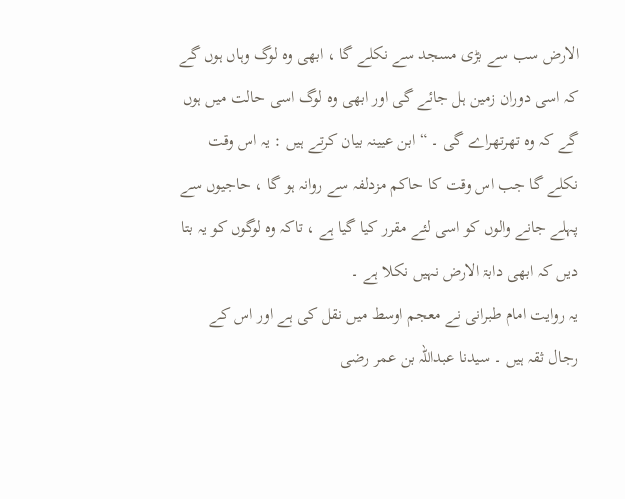الارض سب سے بڑی مسجد سے نکلے گا ، ابھی وہ لوگ وہاں ہوں گے کہ اسی دوران زمین ہل جائے گی اور ابھی وہ لوگ اسی حالت میں ہوں گے کہ وہ تھرتھراے گی ۔ “ ابن عیینہ بیان کرتے ہیں : یہ اس وقت نکلے گا جب اس وقت کا حاکم مزدلفہ سے روانہ ہو گا ، حاجیوں سے پہلے جانے والوں کو اسی لئے مقرر کیا گیا ہے ، تاکہ وہ لوگوں کو یہ بتا دیں کہ ابھی دابۃ الارض نہیں نکلا ہے ۔
یہ روایت امام طبرانی نے معجم اوسط میں نقل کی ہے اور اس کے رجال ثقہ ہیں ۔ سیدنا عبداللہ بن عمر رضی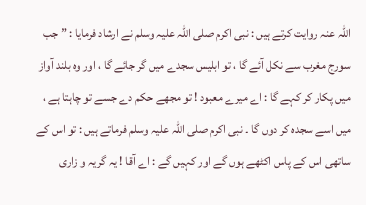اللہ عنہ روایت کرتے ہیں : نبی اکرم صلی اللہ علیہ وسلم نے ارشاد فرمایا : ” جب سورج مغرب سے نکل آئے گا ، تو ابلیس سجدے میں گر جائے گا ، اور وہ بلند آواز میں پکار کر کہے گا : اے میرے معبود ! تو مجھے حکم دے جسے تو چاہتا ہے ، میں اسے سجدہ کر دوں گا ۔ نبی اکرم صلی اللہ علیہ وسلم فرماتے ہیں : تو اس کے ساتھی اس کے پاس اکٹھے ہوں گے اور کہیں گے : اے آقا ! یہ گریہ و زاری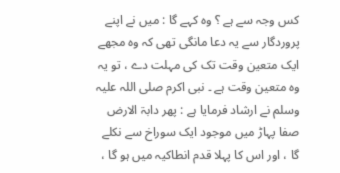کس وجہ سے ہے ؟ وہ کہے گا : میں نے اپنے پروردگار سے یہ دعا مانگی تھی کہ وہ مجھے ایک متعین وقت تک کی مہلت دے ، تو یہ وہ متعین وقت ہے ۔ نبی اکرم صلی اللہ علیہ وسلم نے ارشاد فرمایا ہے : پھر دابۃ الارض صفا پہاڑ میں موجود ایک سوراخ سے نکلے گا ، اور اس کا پہلا قدم انطاکیہ میں ہو گا ،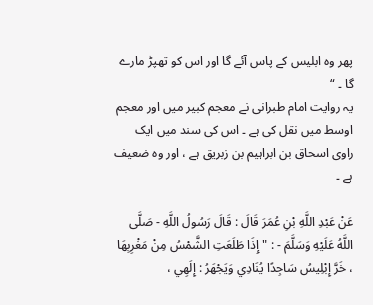پھر وہ ابلیس کے پاس آئے گا اور اس کو تھپڑ مارے گا ۔ “
یہ روایت امام طبرانی نے معجم کبیر میں اور معجم اوسط میں نقل کی ہے ۔ اس کی سند میں ایک راوی اسحاق بن ابراہیم بن زبریق ہے ، اور وہ ضعیف ہے ۔

عَنْ عَبْدِ اللَّهِ بْنِ عُمَرَ قَالَ : قَالَ رَسُولُ اللَّهِ - صَلَّى اللَّهُ عَلَيْهِ وَسَلَّمَ - : " إِذَا طَلَعَتِ الشَّمْسُ مِنْ مَغْرِبِهَا ، خَرَّ إِبْلِيسُ سَاجِدًا يُنَادِي وَيَجْهَرُ : إِلَهِي ،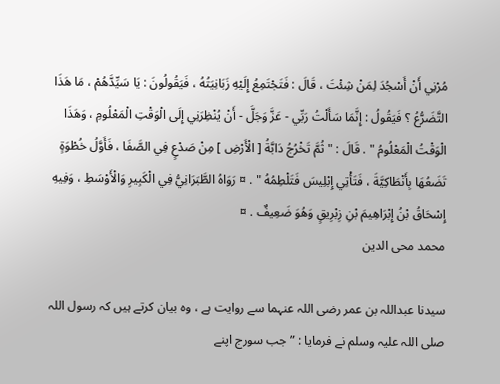مُرْنِي أَنْ أَسْجُدَ لِمَنْ شِئْتَ ، قَالَ : فَتَجْتَمِعُ إِلَيْهِ زَبَانِيَتُهُ ، فَيَقُولُونَ : يَا سَيِّدَّهُمْ ، مَا هَذَا التَّضَرُّعُ ؟ فَيَقُولُ : إِنَّمَا سَأَلْتُ رَبِّي - عَزَّ وَجَلَّ - أَنْ يُنْظِرَنِي إِلَى الْوَقْتِ الْمَعْلُومِ ، وَهَذَا الْوَقْتُ الْمَعْلُومُ " . قَالَ : " ثُمَّ تَخْرُجُ دَابَّةُ [ الْأَرْضِ ] مِنْ صَدْعٍ فِي الصَّفَا ، فَأَوَّلُ خُطْوَةٍ تَضَعُهَا بِأَنْطَاكِيَّةَ ، فَتَأْتِي إِبْلِيسَ فَتَلْطِمُهُ " . ¤ رَوَاهُ الطَّبَرَانِيُّ فِي الْكَبِيرِ وَالْأَوْسَطِ ، وَفِيهِ إِسْحَاقُ بْنُ إِبْرَاهِيمَ بْنِ زِبْرِيقٍ وَهُوَ ضَعِيفٌ . ¤
محمد محی الدین

سیدنا عبداللہ بن عمر رضی اللہ عنہما سے روایت ہے ، وہ بیان کرتے ہیں کہ رسول اللہ صلی اللہ علیہ وسلم نے فرمایا : ” جب سورج اپنے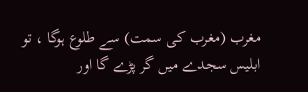مغرب (مغرب کی سمت) سے طلوع ہوگا ، تو ابلیس سجدے میں گر پڑے گا اور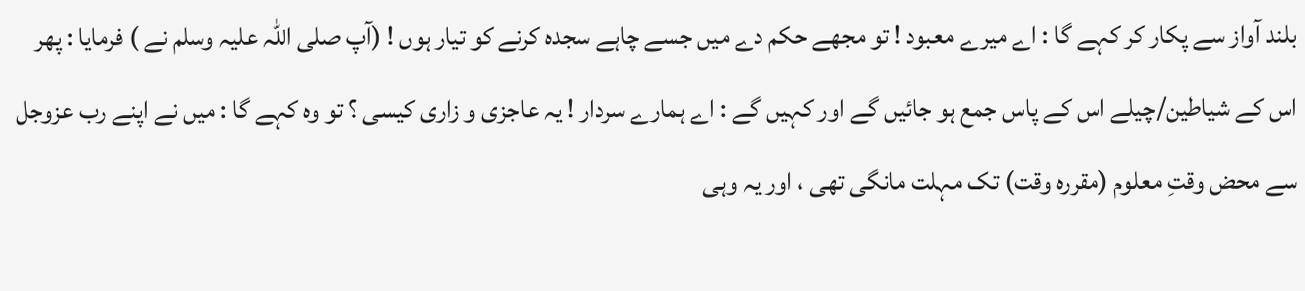بلند آواز سے پکار کر کہے گا : اے میرے معبود ! تو مجھے حکم دے میں جسے چاہے سجدہ کرنے کو تیار ہوں ! (آپ صلی اللہ علیہ وسلم نے ) فرمایا : پھر اس کے شیاطین/چیلے اس کے پاس جمع ہو جائیں گے اور کہیں گے : اے ہمارے سردار ! یہ عاجزی و زاری کیسی ؟ تو وہ کہے گا : میں نے اپنے رب عزوجل سے محض وقتِ معلوم (مقررہ وقت) تک مہلت مانگی تھی ، اور یہ وہی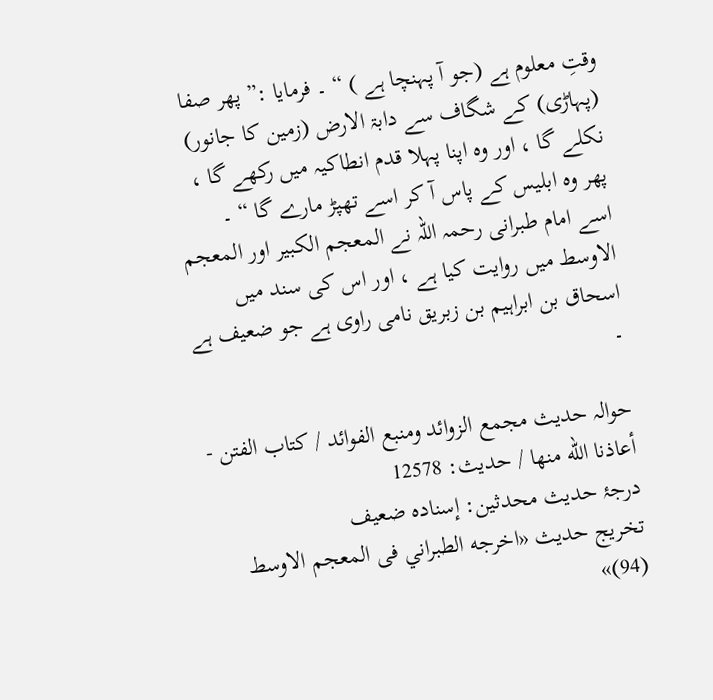وقتِ معلوم ہے (جو آ پہنچا ہے ) “ ۔ فرمایا :” پھر صفا (پہاڑی) کے شگاف سے دابۃ الارض (زمین کا جانور) نکلے گا ، اور وہ اپنا پہلا قدم انطاکیہ میں رکھے گا ، پھر وہ ابلیس کے پاس آ کر اسے تھپڑ مارے گا “ ۔
اسے امام طبرانی رحمہ اللہ نے المعجم الکبیر اور المعجم الاوسط میں روایت کیا ہے ، اور اس کی سند میں اسحاق بن ابراہیم بن زبریق نامی راوی ہے جو ضعیف ہے ۔

حوالہ حدیث مجمع الزوائد ومنبع الفوائد / كتاب الفتن - أعاذنا الله منها / حدیث: 12578
درجۂ حدیث محدثین: إسنادہ ضعیف
تخریج حدیث «اخرجه الطبراني فى المعجم الاوسط (94)»